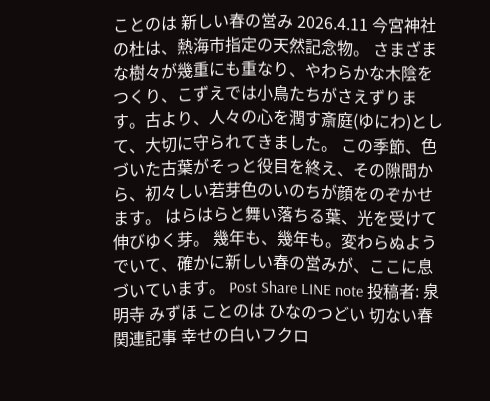ことのは 新しい春の営み 2026.4.11 今宮神社の杜は、熱海市指定の天然記念物。 さまざまな樹々が幾重にも重なり、やわらかな木陰をつくり、こずえでは小鳥たちがさえずります。古より、人々の心を潤す斎庭(ゆにわ)として、大切に守られてきました。 この季節、色づいた古葉がそっと役目を終え、その隙間から、初々しい若芽色のいのちが顔をのぞかせます。 はらはらと舞い落ちる葉、光を受けて伸びゆく芽。 幾年も、幾年も。変わらぬようでいて、確かに新しい春の営みが、ここに息づいています。 Post Share LINE note 投稿者: 泉明寺 みずほ ことのは ひなのつどい 切ない春 関連記事 幸せの白いフクロ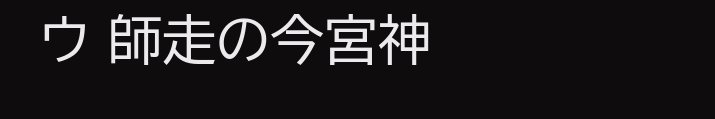ウ 師走の今宮神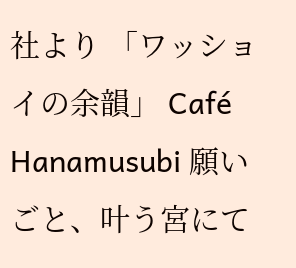社より 「ワッショイの余韻」 Café Hanamusubi 願いごと、叶う宮にて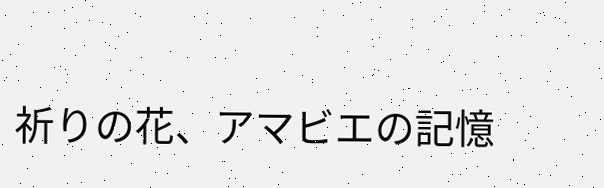祈りの花、アマビエの記憶